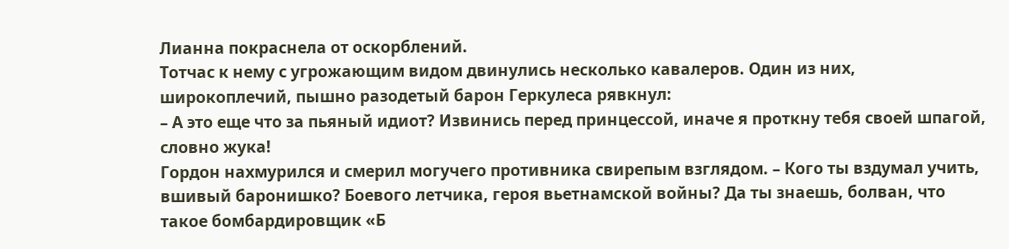Лианна покраснела от оскорблений.
Тотчас к нему с угрожающим видом двинулись несколько кавалеров. Один из них, широкоплечий, пышно разодетый барон Геркулеса рявкнул:
– А это еще что за пьяный идиот? Извинись перед принцессой, иначе я проткну тебя своей шпагой, словно жука!
Гордон нахмурился и смерил могучего противника свирепым взглядом. – Кого ты вздумал учить, вшивый баронишко? Боевого летчика, героя вьетнамской войны? Да ты знаешь, болван, что такое бомбардировщик «Б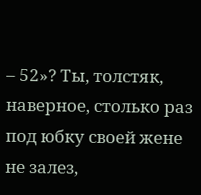– 52»? Ты, толстяк, наверное, столько раз под юбку своей жене не залез,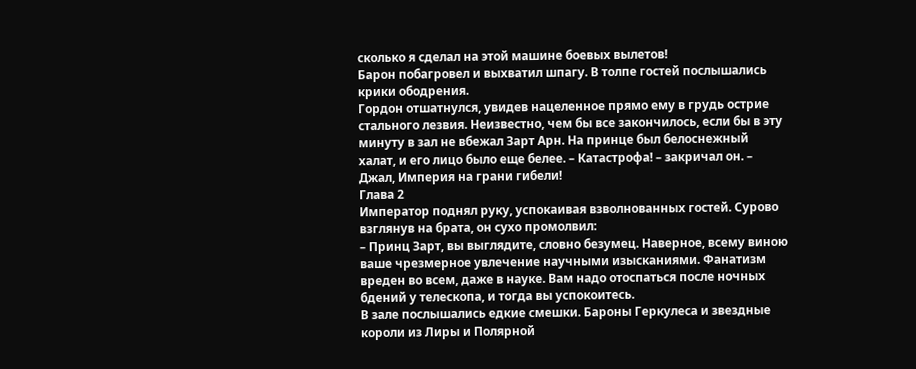сколько я сделал на этой машине боевых вылетов!
Барон побагровел и выхватил шпагу. В толпе гостей послышались крики ободрения.
Гордон отшатнулся, увидев нацеленное прямо ему в грудь острие стального лезвия. Неизвестно, чем бы все закончилось, если бы в эту минуту в зал не вбежал Зарт Арн. На принце был белоснежный халат, и его лицо было еще белее. – Катастрофа! – закричал он. – Джал, Империя на грани гибели!
Глава 2
Император поднял руку, успокаивая взволнованных гостей. Сурово взглянув на брата, он сухо промолвил:
– Принц Зарт, вы выглядите, словно безумец. Наверное, всему виною ваше чрезмерное увлечение научными изысканиями. Фанатизм вреден во всем, даже в науке. Вам надо отоспаться после ночных бдений у телескопа, и тогда вы успокоитесь.
В зале послышались едкие смешки. Бароны Геркулеса и звездные короли из Лиры и Полярной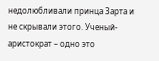недолюбливали принца Зарта и не скрывали этого. Ученый-аристократ – одно это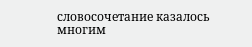словосочетание казалось многим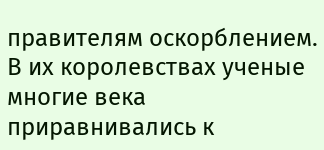правителям оскорблением. В их королевствах ученые многие века приравнивались к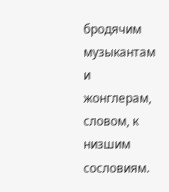бродячим музыкантам и жонглерам, словом, к низшим сословиям.